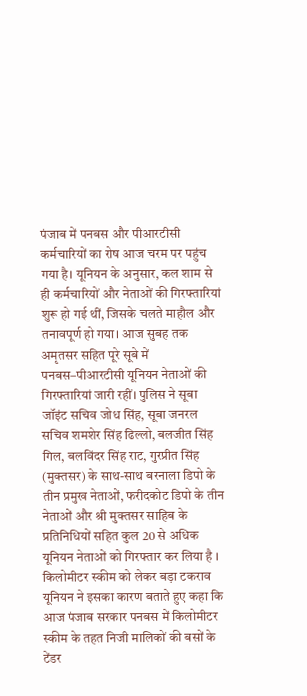पंजाब में पनबस और पीआरटीसी कर्मचारियों का रोष आज चरम पर पहुंच गया है। यूनियन के अनुसार, कल शाम से ही कर्मचारियों और नेताओं की गिरफ्तारियां शुरू हो गई थीं, जिसके चलते माहौल और तनावपूर्ण हो गया। आज सुबह तक अमृतसर सहित पूरे सूबे में पनबस–पीआरटीसी यूनियन नेताओं की गिरफ्तारियां जारी रहीं। पुलिस ने सूबा जॉइंट सचिव जोध सिंह, सूबा जनरल सचिव शमशेर सिंह ढिल्लो, बलजीत सिंह गिल, बलविंदर सिंह राट, गुरप्रीत सिंह (मुक्तसर) के साथ-साथ बरनाला डिपो के तीन प्रमुख नेताओं, फरीदकोट डिपो के तीन नेताओं और श्री मुक्तसर साहिब के प्रतिनिधियों सहित कुल 20 से अधिक यूनियन नेताओं को गिरफ्तार कर लिया है । किलोमीटर स्कीम को लेकर बड़ा टकराव यूनियन ने इसका कारण बताते हुए कहा कि आज पंजाब सरकार पनबस में किलोमीटर स्कीम के तहत निजी मालिकों की बसों के टेंडर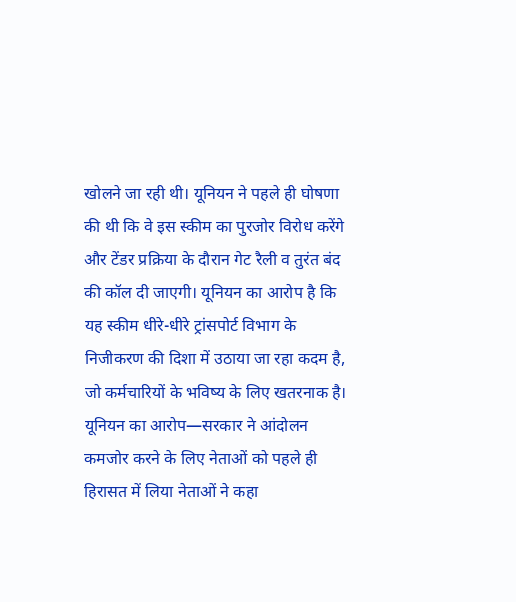खोलने जा रही थी। यूनियन ने पहले ही घोषणा की थी कि वे इस स्कीम का पुरजोर विरोध करेंगे और टेंडर प्रक्रिया के दौरान गेट रैली व तुरंत बंद की कॉल दी जाएगी। यूनियन का आरोप है कि यह स्कीम धीरे-धीरे ट्रांसपोर्ट विभाग के निजीकरण की दिशा में उठाया जा रहा कदम है, जो कर्मचारियों के भविष्य के लिए खतरनाक है। यूनियन का आरोप—सरकार ने आंदोलन कमजोर करने के लिए नेताओं को पहले ही हिरासत में लिया नेताओं ने कहा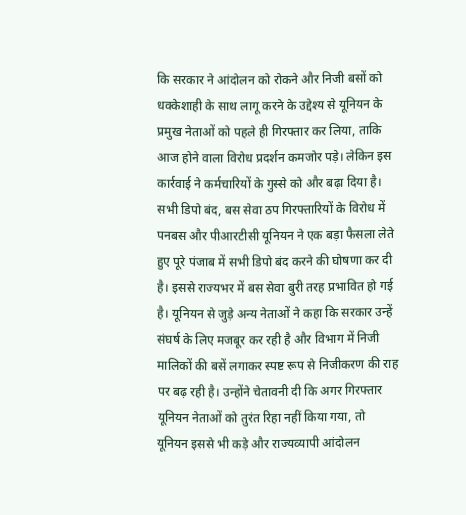कि सरकार ने आंदोलन को रोकने और निजी बसों को धक्केशाही के साथ लागू करने के उद्देश्य से यूनियन के प्रमुख नेताओं को पहले ही गिरफ्तार कर लिया, ताकि आज होने वाला विरोध प्रदर्शन कमजोर पड़े। लेकिन इस कार्रवाई ने कर्मचारियों के गुस्से को और बढ़ा दिया है। सभी डिपो बंद, बस सेवा ठप गिरफ्तारियों के विरोध में पनबस और पीआरटीसी यूनियन ने एक बड़ा फैसला लेते हुए पूरे पंजाब में सभी डिपो बंद करने की घोषणा कर दी है। इससे राज्यभर में बस सेवा बुरी तरह प्रभावित हो गई है। यूनियन से जुड़े अन्य नेताओं ने कहा कि सरकार उन्हें संघर्ष के लिए मजबूर कर रही है और विभाग में निजी मालिकों की बसें लगाकर स्पष्ट रूप से निजीकरण की राह पर बढ़ रही है। उन्होंने चेतावनी दी कि अगर गिरफ्तार यूनियन नेताओं को तुरंत रिहा नहीं किया गया, तो यूनियन इससे भी कड़े और राज्यव्यापी आंदोलन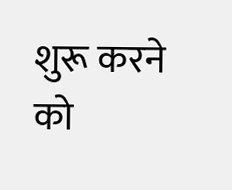शुरू करने को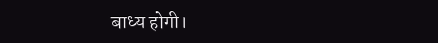बाध्य होगी।